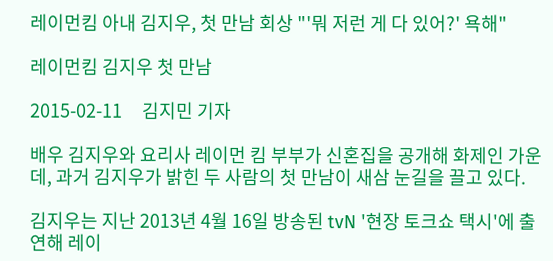레이먼킴 아내 김지우, 첫 만남 회상 "'뭐 저런 게 다 있어?' 욕해"

레이먼킴 김지우 첫 만남

2015-02-11     김지민 기자

배우 김지우와 요리사 레이먼 킴 부부가 신혼집을 공개해 화제인 가운데, 과거 김지우가 밝힌 두 사람의 첫 만남이 새삼 눈길을 끌고 있다.

김지우는 지난 2013년 4월 16일 방송된 tvN '현장 토크쇼 택시'에 출연해 레이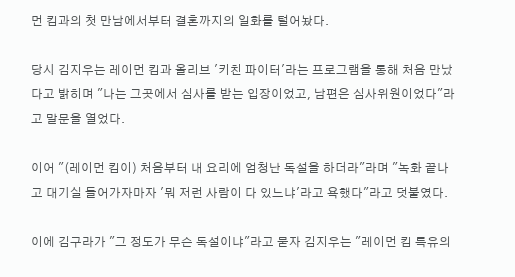먼 킴과의 첫 만남에서부터 결혼까지의 일화를 털어놨다.

당시 김지우는 레이먼 킴과 올리브 '키친 파이터'라는 프로그램을 통해 처음 만났다고 밝히며 "나는 그곳에서 심사를 받는 입장이었고, 남편은 심사위원이었다"라고 말문을 열었다.

이어 "(레이먼 킴이) 처음부터 내 요리에 엄청난 독설을 하더라"라며 "녹화 끝나고 대기실 들어가자마자 '뭐 저런 사람이 다 있느냐'라고 욕했다"라고 덧붙였다.

이에 김구라가 "그 정도가 무슨 독설이냐"라고 묻자 김지우는 "레이먼 킴 특유의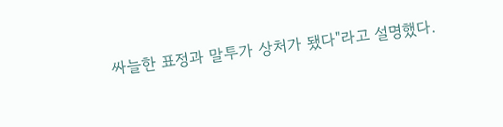싸늘한 표정과 말투가 상처가 됐다"라고 설명했다.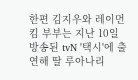한편 김지우와 레이먼 킴 부부는 지난 10일 방송된 tvN '택시'에 출연해 딸 루아나리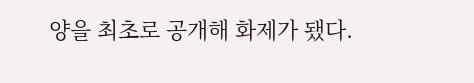양을 최초로 공개해 화제가 됐다.